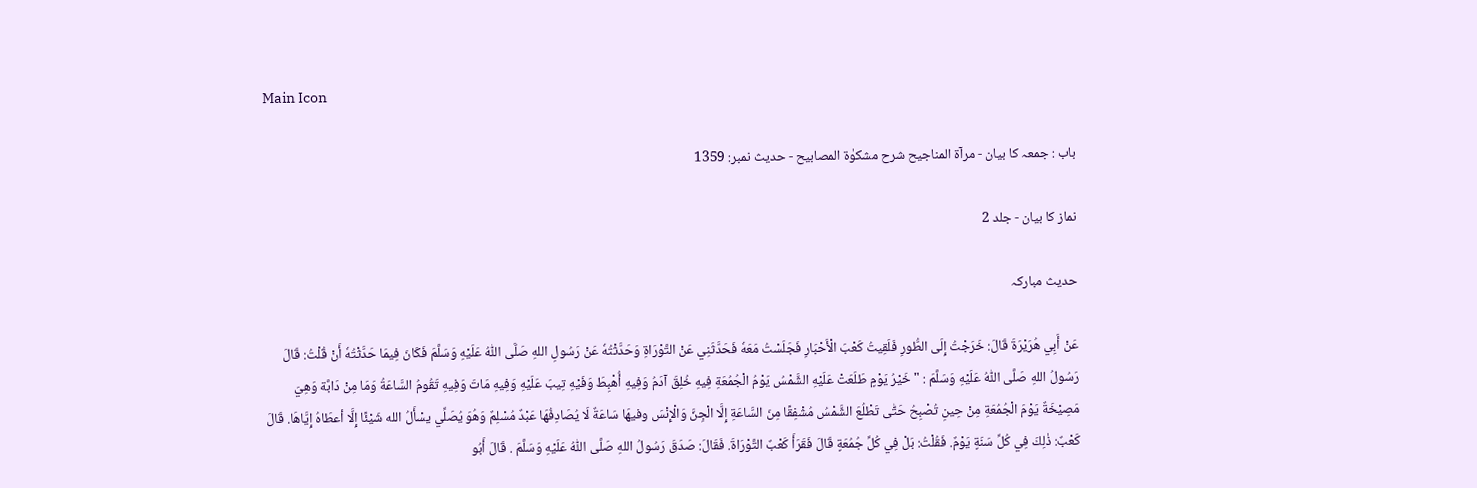Main Icon

باب : جمعہ کا بیان - مرآۃ المناجیح شرح مشکوٰۃ المصابیح - حدیث نمبر: 1359

نماز کا بیان - جلد 2

حدیث مبارکہ

عَنْ أَبِي هُرَيْرَةَ قَالَ: خَرَجْتُ إِلَى الطُّورِ فَلَقِيتُ كَعْبَ الْأَحْبَارِ فَجَلَسْتُ مَعَهٗ فَحَدَّثَنِي عَنْ التَّوْرَاةِ وَحَدَّثْتُهٗ عَنْ رَسُولِ اللهِ صَلَّى اللّٰهُ عَلَيْهِ وَسَلَّمَ فَكَانَ فِيمَا حَدَّثْتُهٗ أَنْ قُلْتُ: قَالَ رَسُولُ اللهِ صَلَّى اللّٰهُ عَلَيْهِ وَسَلَّمَ : " خَيْرُ يَوْمٍ طَلَعَتْ عَلَيْهِ الشَّمْسُ يَوْمُ الْجُمُعَةِ فِيهِ خُلِقَ آدَمُ وَفِيهِ أُهْبِطَ وَفَيْهِ تِيبَ عَلَيْهِ وَفِيهِ مَاتَ وَفِيهِ تَقُومُ السَّاعَةُ وَمَا مِنْ دَابَّة وَهِيَ مَصِيْخَةٌ يَوْمَ الْجُمُعَةِ مِنْ حِينِ تُصْبِحُ حَتّٰى تَطْلُعَ الشَّمْسُ مُشْفِقًا مِنَ السَّاعَةِ إِلَّا الْجِنَّ وَالْإِنْسَ وفيهَا سَاعَةٌ لَا يُصَادِفُهَا عَبْدٌ مُسْلِمٌ وَهُوَ يُصَلِّي يسْأَلُ الله شَيْئًا إِلَّا أعطَاهُ إِيَّاهَا. قَالَ كَعْبٌ: ذٰلِكَ فِي كُلِّ سَنَةٍ يَوْمٌ. فَقُلْتُ: بَلْ فِي كُلِّ جُمُعَةٍ قَالَ فَقَرَأَ كَعْبٌ التَّوْرَاةَ. فَقَالَ: صَدَقَ رَسُولُ اللهِ صَلَّى اللّٰهُ عَلَيْهِ وَسَلَّمَ . قَالَ أَبُو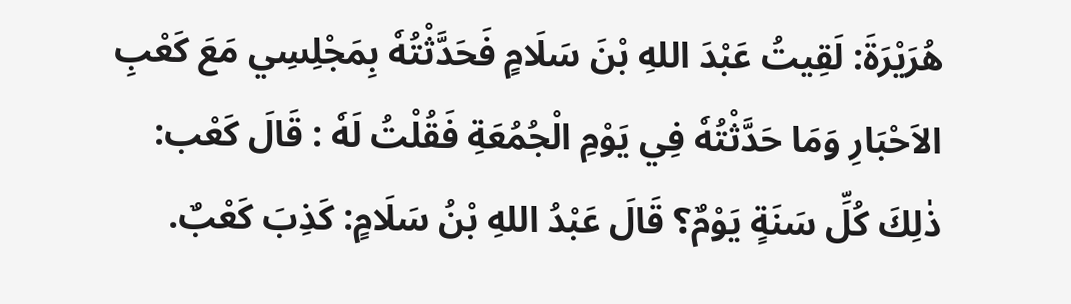هُرَيْرَةَ: لَقِيتُ عَبْدَ اللهِ بْنَ سَلَامٍ فَحَدَّثْتُهٗ بِمَجْلِسِي مَعَ كَعْبِ الاَحْبَارِ وَمَا حَدَّثْتُهٗ فِي يَوْمِ الْجُمُعَةِ فَقُلْتُ لَهٗ : قَالَ كَعْب: ذٰلِكَ كُلِّ سَنَةٍ يَوْمٌ؟ قَالَ عَبْدُ اللهِ بْنُ سَلَامٍ: كَذِبَ كَعْبٌ.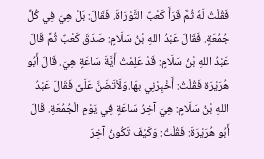فَقُلْتُ لَهٗ ثُمَّ قَرَأَ كَعْبٌ التَّوْرَاةَ. فَقَالَ: بَلْ هِيَ فِي كُلِّ جُمُعَةٍ. فَقَالَ عَبْدُ اللهِ بْنُ سَلَامٍ: صَدَقَ كَعْبٌ ثُمَّ قَالَ عَبْدُ اللهِ بْنُ سَلَامٍ: قَدْ عَلِمْتُ أَيَّةَ سَاعَةٍ هِيَ. قَالَ أَبُو هُرَيْرَة فَقُلْتُ: أَخْبِرْنِي بهَا.وَلَاْتَضَنَّ عَلَیَّ فَقَالَ عَبْدُ اللهِ بْنُ سَلَامٍ: هِيَ آخِرُ سَاعَةٍ فِي يَوْمِ الْجُمُعَةِ. قَالَ أَبُو هُرَيْرَةَ: فَقُلْتُ: وَكَيْفَ تَكُونُ آخِرَ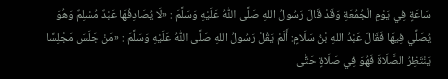سَاعَةٍ فِي يَوْمِ الْجُمُعَةِ وَقَدْ قَالَ رَسُولُ اللهِ صَلَّى اللّٰهُ عَلَيْهِ وَسَلَّمَ : «لَا يُصَادِفُهَا عَبْدٌ مُسْلِمٌ وَهُوَ يُصَلِّي فِيهَا فَقَالَ عَبْدُ اللهِ بْنُ سَلَامٍ: أَلَمْ يَقُلْ رَسُولُ اللهِ صَلَّى اللّٰهُ عَلَيْهِ وَسَلَّمَ : «مَنْ جَلَسَ مَجْلِسًا يَنْتَظِرُ الصَّلَاةَ فَهُوَ فِي صَلَاةٍ حَتّٰى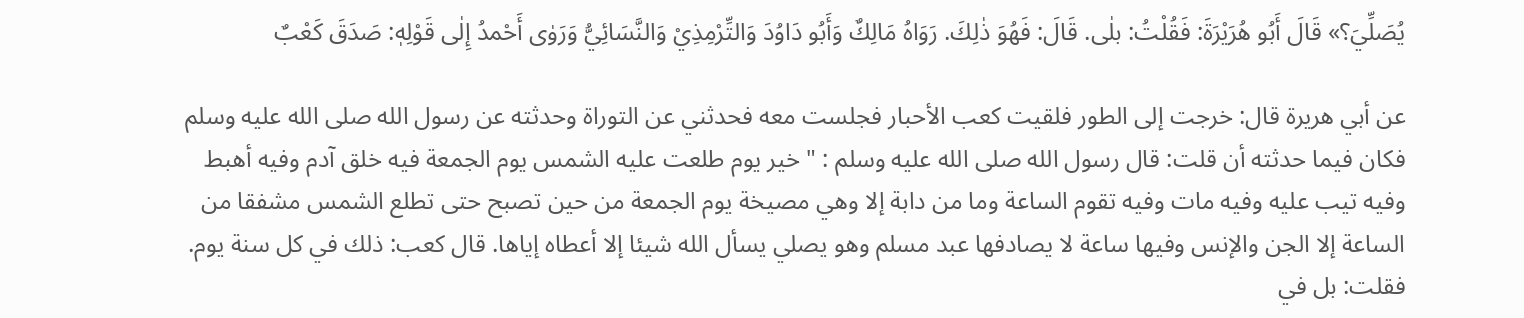يُصَلِّيَ؟» قَالَ أَبُو هُرَيْرَةَ: فَقُلْتُ: بلٰى. قَالَ: فَهُوَ ذٰلِكَ. رَوَاهُ مَالِكٌ وَأَبُو دَاوُدَ وَالتِّرْمِذِيْ وَالنَّسَائِيُّ وَرَوٰى أَحْمدُ إِلٰى قَوْلِهٖ: صَدَقَ كَعْبٌ

عن أبي هريرة قال: خرجت إلى الطور فلقيت كعب الأحبار فجلست معه فحدثني عن التوراة وحدثته عن رسول الله صلى الله عليه وسلم فكان فيما حدثته أن قلت: قال رسول الله صلى الله عليه وسلم : " خير يوم طلعت عليه الشمس يوم الجمعة فيه خلق آدم وفيه أهبط وفيه تيب عليه وفيه مات وفيه تقوم الساعة وما من دابة إلا وهي مصيخة يوم الجمعة من حين تصبح حتى تطلع الشمس مشفقا من الساعة إلا الجن والإنس وفيها ساعة لا يصادفها عبد مسلم وهو يصلي يسأل الله شيئا إلا أعطاه إياها. قال كعب: ذلك في كل سنة يوم. فقلت: بل في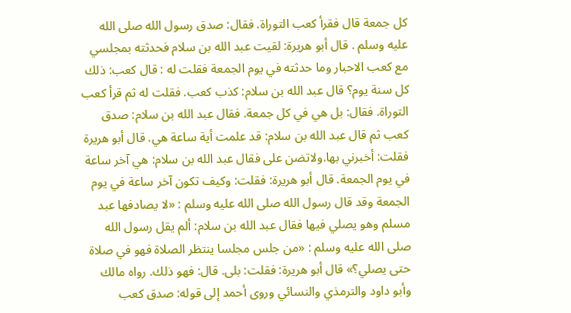كل جمعة قال فقرأ كعب التوراة. فقال: صدق رسول الله صلى الله عليه وسلم . قال أبو هريرة: لقيت عبد الله بن سلام فحدثته بمجلسي مع كعب الاحبار وما حدثته في يوم الجمعة فقلت له : قال كعب: ذلك كل سنة يوم؟ قال عبد الله بن سلام: كذب كعب. فقلت له ثم قرأ كعب التوراة. فقال: بل هي في كل جمعة. فقال عبد الله بن سلام: صدق كعب ثم قال عبد الله بن سلام: قد علمت أية ساعة هي. قال أبو هريرة فقلت: أخبرني بها.ولاتضن علی فقال عبد الله بن سلام: هي آخر ساعة في يوم الجمعة. قال أبو هريرة: فقلت: وكيف تكون آخر ساعة في يوم الجمعة وقد قال رسول الله صلى الله عليه وسلم : «لا يصادفها عبد مسلم وهو يصلي فيها فقال عبد الله بن سلام: ألم يقل رسول الله صلى الله عليه وسلم : «من جلس مجلسا ينتظر الصلاة فهو في صلاة حتى يصلي؟» قال أبو هريرة: فقلت: بلى. قال: فهو ذلك. رواه مالك وأبو داود والترمذي والنسائي وروى أحمد إلى قوله: صدق كعب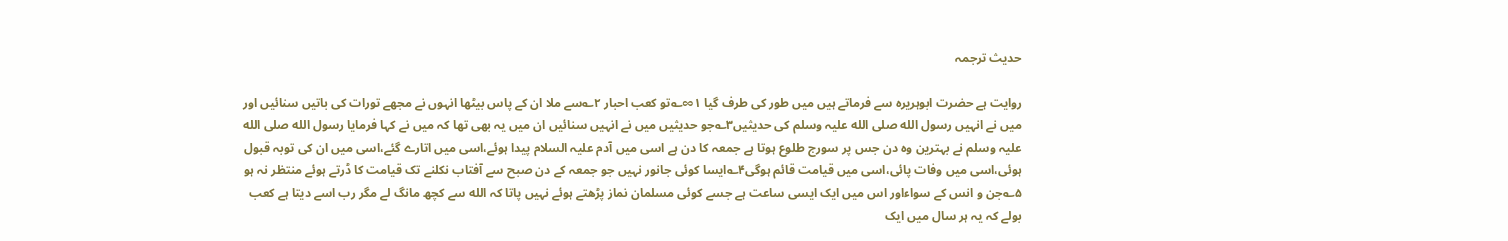حدیث ترجمہ

روایت ہے حضرت ابوہریرہ سے فرماتے ہیں میں طور کی طرف گیا ۱∞؎تو کعب احبار ۲؎سے ملا ان کے پاس بیٹھا انہوں نے مجھے تورات کی باتیں سنائیں اور میں نے انہیں رسول الله صلی الله علیہ وسلم کی حدیثیں۳؎جو حدیثیں میں نے انہیں سنائیں ان میں یہ بھی تھا کہ میں نے کہا فرمایا رسول الله صلی الله علیہ وسلم نے بہترین وہ دن جس پر سورج طلوع ہوتا ہے جمعہ کا دن ہے اسی میں آدم علیہ السلام پیدا ہوئے،اسی میں اتارے گئے،اسی میں ان کی توبہ قبول ہوئی،اسی میں وفات پائی،اسی میں قیامت قائم ہوگی۴؎ایسا کوئی جانور نہیں جو جمعہ کے دن صبح سے آفتاب نکلنے تک قیامت کا ڈرتے ہوئے منتظر نہ ہو ۵؎جن و انس کے سواءاور اس میں ایک ایسی ساعت ہے جسے کوئی مسلمان نماز پڑھتے ہوئے نہیں پاتا کہ الله سے کچھ مانگ لے مگر رب اسے دیتا ہے کعب بولے کہ یہ ہر سال میں ایک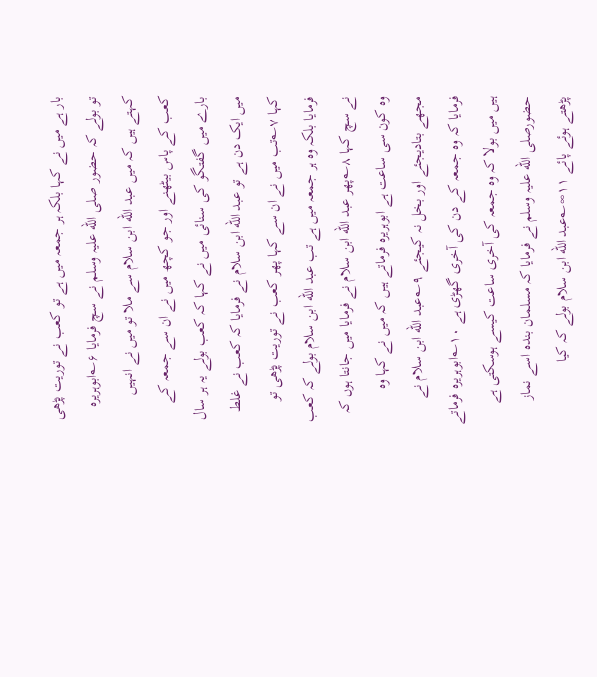بار ہے میں نے کہا بلکہ ہر جمعہ میں ہے تو کعب نے توریت پڑھی تو بولے کہ حضور صلی الله علیہ وسلم نے سچ فرمایا ۶؎ابوہریرہ کہتے ہیں کہ میں عبد الله ابن سلام سے ملا تو میں نے انہیں کعب کے پاس بیٹھنے اور جو کچھ میں نے ان سے جمعہ کے بارے میں گفتگو کی سنائی میں نے کہا کہ کعب بولے یہ ہر سال میں ایک دن ہے تو عبد الله ابن سلام نے فرمایا کہ کعب نے غلط کہا ۷؎تب میں نے ان سے کہا پھر کعب نے توریت پڑھی تو فرمایا بلکہ وہ ہر جمعہ میں ہے تب عبد الله ابن سلام بولے کہ کعب نے سچ کہا ۸؎پھر عبد الله ابن سلام نے فرمایا میں جانتا ہوں کہ وہ کون سی ساعت ہے ابوہریرہ فرماتے ہیں کہ میں نے کہا وہ مجھے بتادیجئے اور بخل نہ کیجئے ۹؎عبد الله ابن سلام نے فرمایا کہ وہ جمعہ کے دن کی آخری گھڑی ہے ۱۰؎ابوہریرہ فرماتے ہیں میں بولا کہ وہ جمعہ کی آخری ساعت کیسے ہوسکتی ہے حضورصلی الله علیہ وسلم نے فرمایا کہ مسلمان بندہ اسے نماز پڑھتے ہوئے پائے ۱۱∞؎عبد الله ابن سلام بولے کہ کیا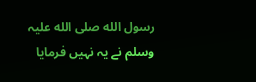رسول الله صلی الله علیہ وسلم نے یہ نہیں فرمایا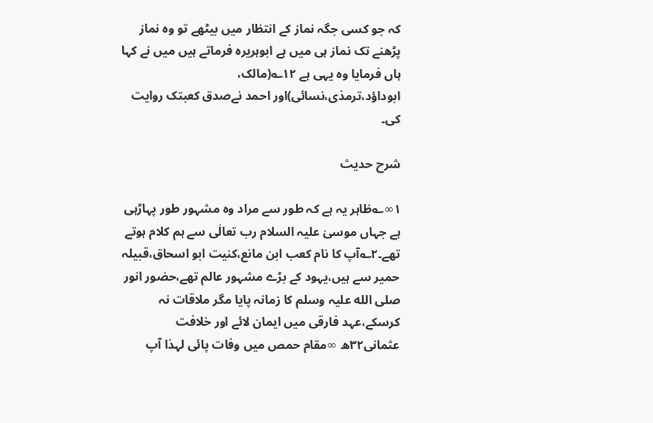کہ جو کسی جگہ نماز کے انتظار میں بیٹھے تو وہ نماز پڑھنے تک نماز ہی میں ہے ابوہریرہ فرماتے ہیں میں نے کہا ہاں فرمایا وہ یہی ہے ۱۲؎(مالک، ابوداؤد،ترمذی،نسائی)اور احمد نےصدق کعبتک روایت کی۔

شرح حدیث

۱∞؎ظاہر یہ ہے کہ طور سے مراد وہ مشہور طور پہاڑہی ہے جہاں موسیٰ علیہ السلام رب تعالٰی سے ہم کلام ہوتے تھے۔۲؎آپ کا نام کعب ابن مانع،کنیت ابو اسحاق،قبیلہ حمیر سے ہیں،یہود کے بڑے مشہور عالم تھے،حضور انور صلی الله علیہ وسلم کا زمانہ پایا مگر ملاقات نہ کرسکے،عہد فارقی میں ایمان لائے اور خلافت عثمانی۳۲ھ ∞مقام حمص میں وفات پائی لہذا آپ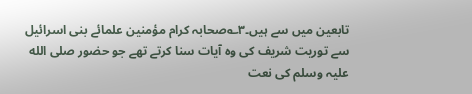تابعین میں سے ہیں۔۳؎صحابہ کرام مؤمنین علمائے بنی اسرائیل سے توریت شریف کی وہ آیات سنا کرتے تھے جو حضور صلی الله علیہ وسلم کی نعت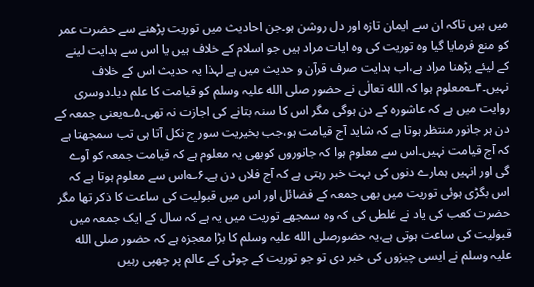میں ہیں تاکہ ان سے ایمان تازہ اور دل روشن ہو۔جن احادیث میں توریت پڑھنے سے حضرت عمر کو منع فرمایا گیا وہ توریت کی وہ ایات مراد ہیں جو اسلام کے خلاف ہیں یا اس سے ہدایت لینے کے لیئے پڑھنا مراد ہے،اب ہدایت صرف قرآن و حدیث میں ہے لہذا یہ حدیث اس کے خلاف نہیں۔۴؎معلوم ہوا کہ الله تعالٰی نے حضور صلی الله علیہ وسلم کو قیامت کا علم دیا۔دوسری روایت میں ہے کہ عاشورہ کے دن ہوگی مگر اس کا سنہ بتانے کی اجازت نہ تھی۔۵؎یعنی جمعہ کے دن ہر جانور منتظر ہوتا ہے کہ شاید آج قیامت ہو،جب بخیریت سور ج نکل آتا ہی تب سمجھتا ہے کہ آج قیامت نہیں۔اس سے معلوم ہوا کہ جانوروں کوبھی یہ معلوم ہے کہ قیامت جمعہ کو آوے گی اور انہیں ہمارے دنوں کی بہت خبر رہتی ہے کہ آج فلاں دن ہے۔۶؎اس سے معلوم ہوتا ہے کہ اس بگڑی ہوئی توریت میں بھی جمعہ کے فضائل اور اس میں قبولیت کی ساعت کا ذکر تھا مگر حضرت کعب کی یاد نے غلطی کی کہ وہ سمجھے توریت میں یہ ہے کہ سال کے ایک جمعہ میں قبولیت کی ساعت ہوتی ہے،یہ حضورصلی الله علیہ وسلم کا بڑا معجزہ ہے کہ حضور صلی الله علیہ وسلم نے ایسی چیزوں کی خبر دی تو جو توریت کے چوٹی کے عالم پر چھپی رہیں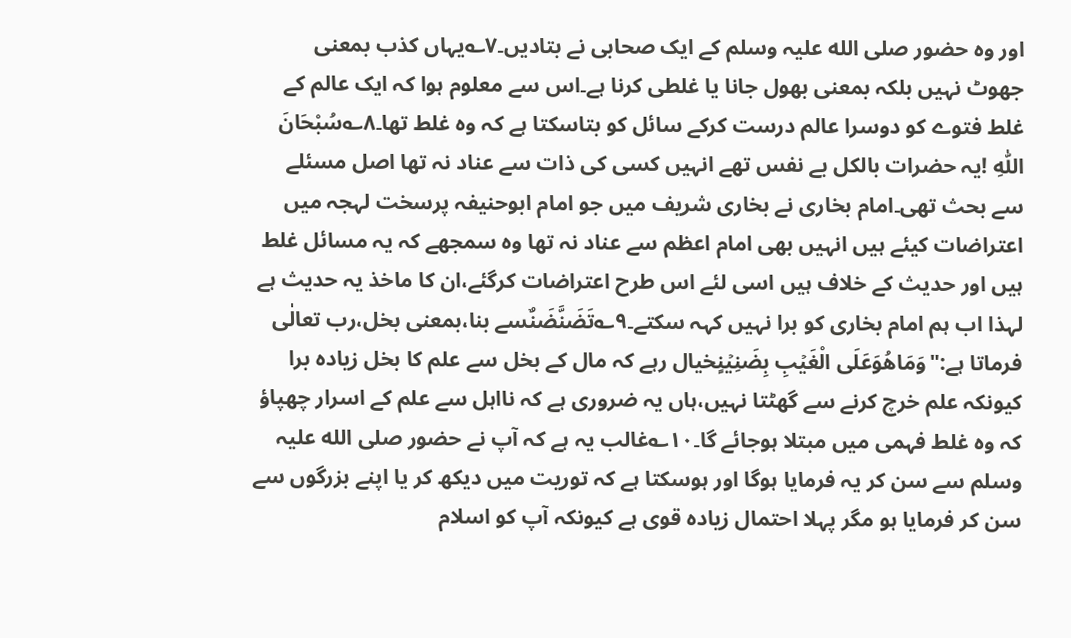اور وہ حضور صلی الله علیہ وسلم کے ایک صحابی نے بتادیں۔۷؎یہاں کذب بمعنی جھوٹ نہیں بلکہ بمعنی بھول جانا یا غلطی کرنا ہے۔اس سے معلوم ہوا کہ ایک عالم کے غلط فتوے کو دوسرا عالم درست کرکے سائل کو بتاسکتا ہے کہ وہ غلط تھا۔۸؎سُبْحَانَ اللّٰهِ !یہ حضرات بالکل بے نفس تھے انہیں کسی کی ذات سے عناد نہ تھا اصل مسئلے سے بحث تھی۔امام بخاری نے بخاری شریف میں جو امام ابوحنیفہ پرسخت لہجہ میں اعتراضات کیئے ہیں انہیں بھی امام اعظم سے عناد نہ تھا وہ سمجھے کہ یہ مسائل غلط ہیں اور حدیث کے خلاف ہیں اسی لئے اس طرح اعتراضات کرگئے،ان کا ماخذ یہ حدیث ہے لہذا اب ہم امام بخاری کو برا نہیں کہہ سکتے۔۹؎تَضَنَّضَنٌسے بنا،بمعنی بخل،رب تعالٰی فرماتا ہے:"وَمَاھُوَعَلَی الْغَیۡبِ بِضَنِیۡنٍخیال رہے کہ مال کے بخل سے علم کا بخل زیادہ برا کیونکہ علم خرچ کرنے سے گھٹتا نہیں،ہاں یہ ضروری ہے کہ نااہل سے علم کے اسرار چھپاؤ کہ وہ غلط فہمی میں مبتلا ہوجائے گا۔۱۰؎غالب یہ ہے کہ آپ نے حضور صلی الله علیہ وسلم سے سن کر یہ فرمایا ہوگا اور ہوسکتا ہے کہ توریت میں دیکھ کر یا اپنے بزرگوں سے سن کر فرمایا ہو مگر پہلا احتمال زیادہ قوی ہے کیونکہ آپ کو اسلام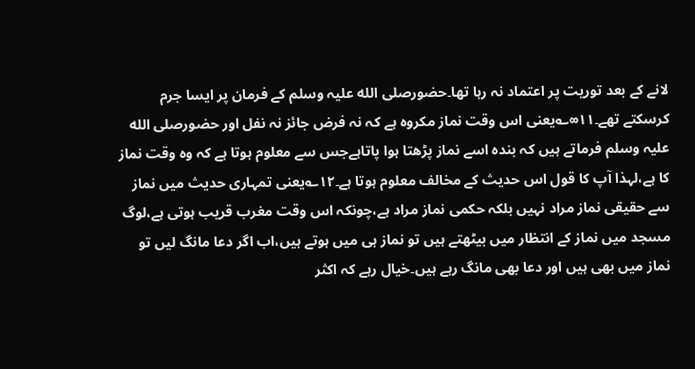لانے کے بعد توریت پر اعتماد نہ رہا تھا۔حضورصلی الله علیہ وسلم کے فرمان پر ایسا جرم کرسکتے تھے۔۱۱∞؎یعنی اس وقت نماز مکروہ ہے کہ نہ فرض جائز نہ نفل اور حضورصلی الله علیہ وسلم فرماتے ہیں کہ بندہ اسے نماز پڑھتا ہوا پاتاہےجس سے معلوم ہوتا ہے کہ وہ وقت نماز کا ہے،لہذا آپ کا قول اس حدیث کے مخالف معلوم ہوتا ہے۔۱۲؎یعنی تمہاری حدیث میں نماز سے حقیقی نماز مراد نہیں بلکہ حکمی نماز مراد ہے،چونکہ اس وقت مغرب قریب ہوتی ہے،لوگ مسجد میں نماز کے انتظار میں بیٹھتے ہیں تو نماز ہی میں ہوتے ہیں،اب اگر دعا مانگ لیں تو نماز میں بھی ہیں اور دعا بھی مانگ رہے ہیں۔خیال رہے کہ اکثر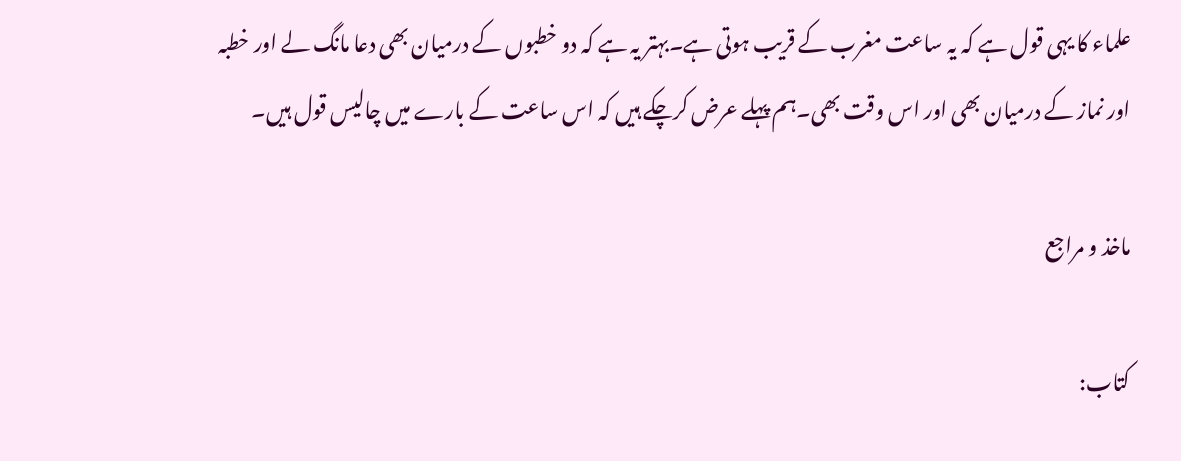علماء کا یہی قول ہے کہ یہ ساعت مغرب کے قریب ہوتی ہے۔بہتر یہ ہے کہ دو خطبوں کے درمیان بھی دعا مانگ لے اور خطبہ اور نماز کے درمیان بھی اور اس وقت بھی۔ہم پہلے عرض کرچکے ہیں کہ اس ساعت کے بارے میں چالیس قول ہیں۔

ماخذ و مراجع

کتاب: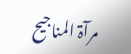مرآۃ المناجیح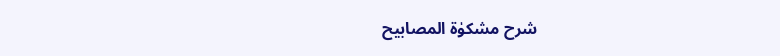شرح مشکوٰۃ المصابیح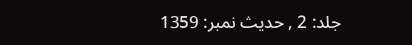جلد: 2 , حدیث نمبر: 1359